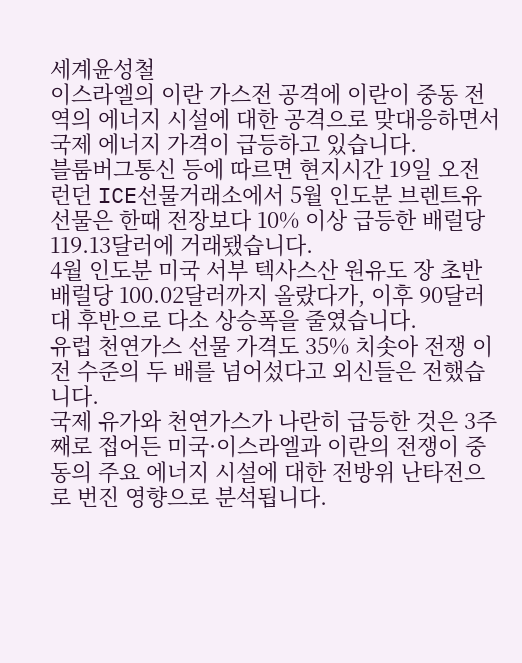세계윤성철
이스라엘의 이란 가스전 공격에 이란이 중동 전역의 에너지 시설에 대한 공격으로 맞대응하면서 국제 에너지 가격이 급등하고 있습니다.
블룸버그통신 등에 따르면 현지시간 19일 오전 런던 ICE선물거래소에서 5월 인도분 브렌트유 선물은 한때 전장보다 10% 이상 급등한 배럴당 119.13달러에 거래됐습니다.
4월 인도분 미국 서부 텍사스산 원유도 장 초반 배럴당 100.02달러까지 올랐다가, 이후 90달러대 후반으로 다소 상승폭을 줄였습니다.
유럽 천연가스 선물 가격도 35% 치솟아 전쟁 이전 수준의 두 배를 넘어섰다고 외신들은 전했습니다.
국제 유가와 천연가스가 나란히 급등한 것은 3주째로 접어든 미국·이스라엘과 이란의 전쟁이 중동의 주요 에너지 시설에 대한 전방위 난타전으로 번진 영향으로 분석됩니다.